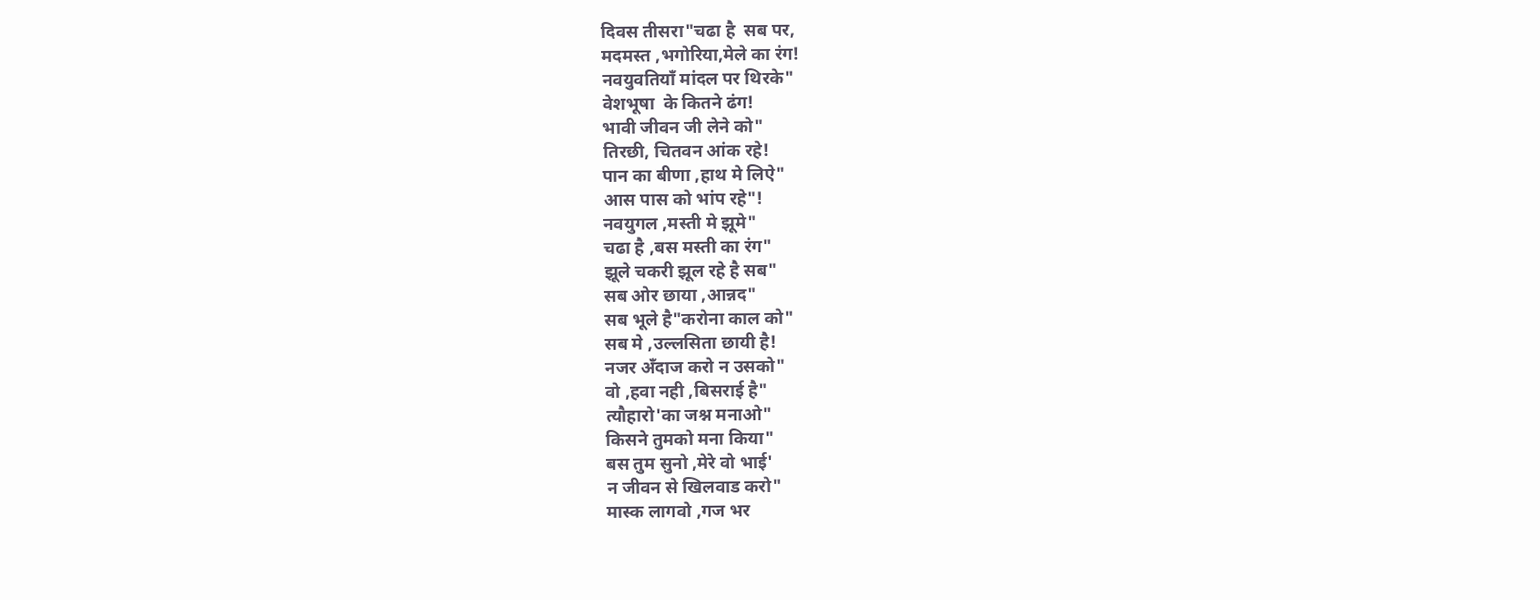दिवस तीसरा"चढा है  सब पर,
मदमस्त ,भगोरिया,मेले का रंग!
नवयुवतियाँ मांदल पर थिरके"
वेशभूषा  के कितने ढंग!
भावी जीवन जी लेने को"
तिरछी, चितवन आंक रहे!
पान का बीणा ,हाथ मे लिऐ"
आस पास को भांप रहे"!
नवयुगल ,मस्ती मे झूमे"
चढा है ,बस मस्ती का रंग"
झूले चकरी झूल रहे है सब"
सब ओर छाया ,आन्नद"
सब भूले है"करोना काल को"
सब मे ,उल्लसिता छायी है!
नजर अँदाज करो न उसको"
वो ,हवा नही ,बिसराई है"
त्यौहारो'का जश्न मनाओ"
किसने तुमको मना किया"
बस तुम सुनो ,मेरे वो भाई'
न जीवन से खिलवाड करो"
मास्क लागवो ,गज भर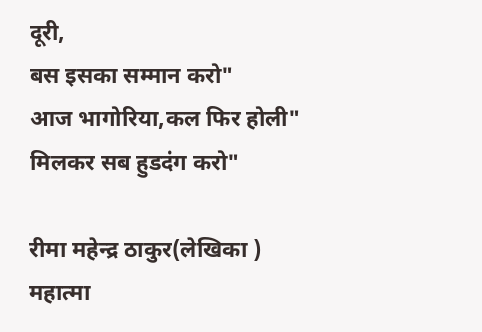दूरी,
बस इसका सम्मान करो"
आज भागोरिया,कल फिर होली"
मिलकर सब हुडदंग करो"

रीमा महेन्द्र ठाकुर(लेखिका )
महात्मा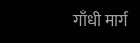गाँधी मार्ग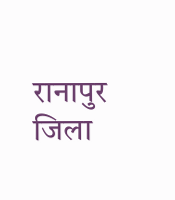रानापुर
जिला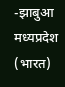-झाबुआ
मध्यप्रदेश (भारत)